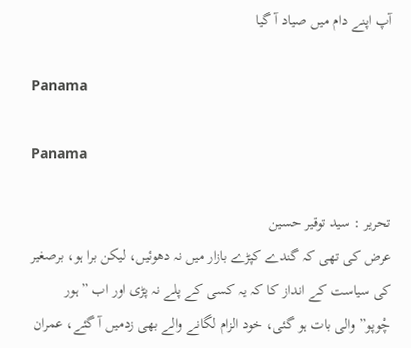آپ اپنے دام میں صیاد آ گیا

Panama

Panama

تحریر : سید توقیر حسین
عرض کی تھی کہ گندے کپڑے بازار میں نہ دھوئیں، لیکن برا ہو، برصغیر کی سیاست کے انداز کا کہ یہ کسی کے پلے نہ پڑی اور اب ”ہور چْوپو”والی بات ہو گئی، خود الزام لگانے والے بھی زدمیں آ گئے، عمران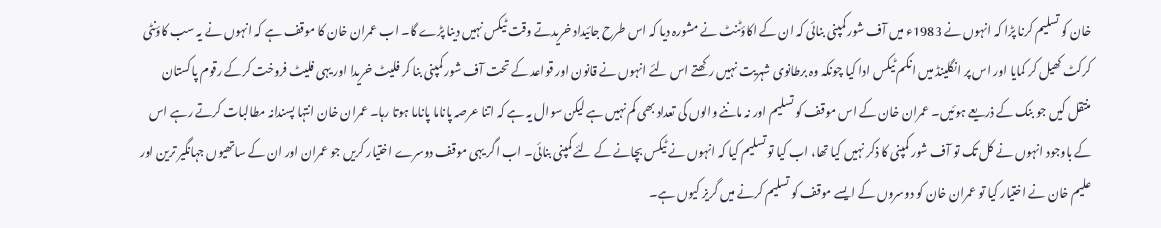خان کو تسلیم کرنا پڑا کہ انہوں نے 1983ء میں آف شور کمپنی بنائی کہ ان کے اکاؤٹنٹ نے مشورہ دیا کہ اس طرح جائیداد خریدتے وقت ٹیکس نہیں دینا پڑے گا۔ اب عمران خان کا موقف ہے کہ انہوں نے یہ سب کاؤنٹی کرکٹ کھیل کر کمایا اور اس پر انگلینڈ میں انکم ٹیکس ادا کیا چونکہ وہ برطانوی شہریت نہیں رکھتے اس لئے انہوں نے قانون اور قواعد کے تحت آف شور کمپنی بنا کر فلیٹ خریدا اور یہی فلیٹ فروخت کرکے رقوم پاکستان منتقل کیں جو بنک کے ذریعے ہوئیں۔ عمران خان کے اس موقف کو تسلیم اور نہ ماننے والوں کی تعداد بھی کم نہیں ہے لیکن سوال یہ ہے کہ اتنا عرصہ پاناما پاناما ہوتا رہا۔ عمران خان انتہا پسندانہ مطالبات کرتے رہے اس کے باوجود انہوں نے کل تک تو آف شور کمپنی کا ذکر نہیں کیا تھا، اب کیا تو تسلیم کیا کہ انہوں نے ٹیکس بچانے کے لئے کمپنی بنائی۔ اب اگر یہی موقف دوسرے اختیار کریں جو عمران اور ان کے ساتھیوں جہانگیر ترین اور علیم خان نے اختیار کیا تو عمران خان کو دوسروں کے ایسے موقف کو تسلیم کرنے میں گریز کیوں ہے۔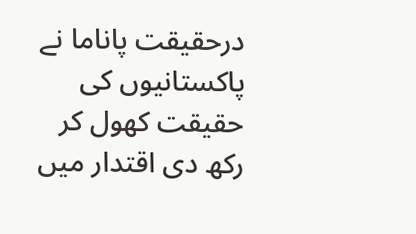درحقیقت پاناما نے پاکستانیوں کی حقیقت کھول کر رکھ دی اقتدار میں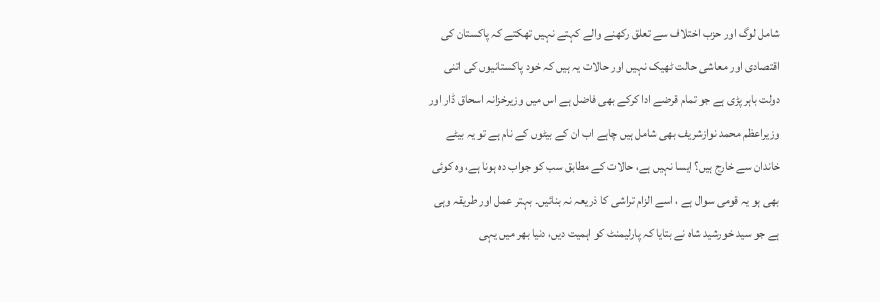شامل لوگ اور حزب اختلاف سے تعلق رکھنے والے کہتے نہیں تھکتے کہ پاکستان کی اقتصادی اور معاشی حالت ٹھیک نہیں اور حالات یہ ہیں کہ خود پاکستانیوں کی اتنی دولت باہر پڑی ہے جو تمام قرضے ادا کرکے بھی فاضل ہے اس میں وزیرخزانہ اسحاق ڈار اور وزیراعظم محمد نوازشریف بھی شامل ہیں چاہے اب ان کے بیٹوں کے نام ہے تو یہ بیٹے خاندان سے خارج ہیں؟ ایسا نہیں ہے، حالات کے مطابق سب کو جواب دہ ہونا ہے، وہ کوئی بھی ہو یہ قومی سوال ہے ، اسے الزام تراشی کا ذریعہ نہ بنائیں۔ بہتر عمل اور طریقہ وہی ہے جو سید خورشید شاہ نے بتایا کہ پارلیمنٹ کو اہمیت دیں، دنیا بھر میں یہی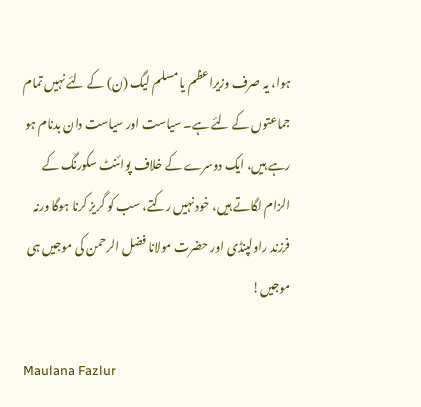ہوا، یہ صرف وزیراعظم یا مسلم لیگ (ن) کے لئے نہیں تمام جماعتوں کے لئے ہے۔ سیاست اور سیاست دان بدنام ہو رہے ہیں، ایک دوسرے کے خلاف پوائنٹ سکورنگ کے الزام لگاتے ہیں، خود نہیں رکتے، سب کو گریز کرنا ہوگا ورنہ فرزند راولپنڈی اور حضرت مولانا فضل الرحمن کی موجیں ہی موجیں!

Maulana Fazlur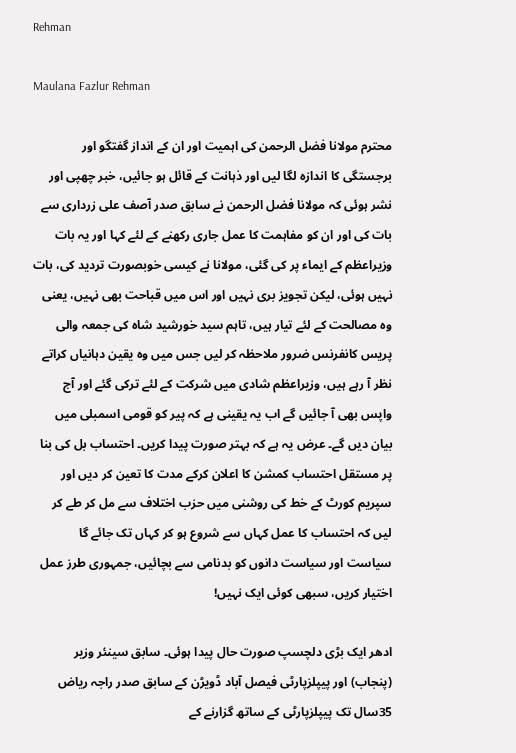Rehman

Maulana Fazlur Rehman

محترم مولانا فضل الرحمن کی اہمیت اور ان کے انداز گفتگو اور برجستگی کا اندازہ لگا لیں اور ذہانت کے قائل ہو جائیں، خبر چھپی اور نشر ہوئی کہ مولانا فضل الرحمن نے سابق صدر آصف علی زرداری سے بات کی اور ان کو مفاہمت کا عمل جاری رکھنے کے لئے کہا اور یہ بات وزیراعظم کے ایماء پر کی گئی، مولانا نے کیسی خوبصورت تردید کی، بات نہیں ہوئی، لیکن تجویز بری نہیں اور اس میں قباحت بھی نہیں، یعنی وہ مصالحت کے لئے تیار ہیں، تاہم سید خورشید شاہ کی جمعہ والی پریس کانفرنس ضرور ملاحظہ کر لیں جس میں وہ یقین دہانیاں کراتے نظر آ رہے ہیں، وزیراعظم شادی میں شرکت کے لئے ترکی گئے اور آج واپس بھی آ جائیں گے اب یہ یقینی ہے کہ پیر کو قومی اسمبلی میں بیان دیں گے۔ عرض یہ ہے کہ بہتر صورت پیدا کریں۔ احتساب بل کی بنا پر مستقل احتساب کمشن کا اعلان کرکے مدت کا تعین کر دیں اور سپریم کورٹ کے خط کی روشنی میں حزب اختلاف سے مل کر طے کر لیں کہ احتساب کا عمل کہاں سے شروع ہو کر کہاں تک جائے گا سیاست اور سیاست دانوں کو بدنامی سے بچائیں، جمہوری طرز عمل اختیار کریں، سبھی کوئی ایک نہیں!

ادھر ایک بڑی دلچسپ صورت حال پیدا ہوئی۔ سابق سینئر وزیر (پنجاب) اور پیپلزپارٹی فیصل آباد ڈویڑن کے سابق صدر راجہ ریاض 35سال تک پیپلزپارٹی کے ساتھ گزارنے کے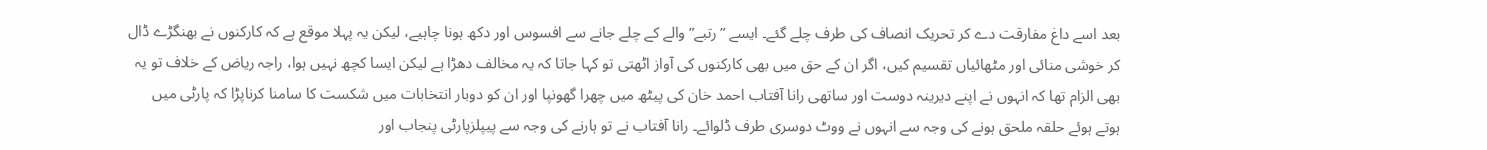بعد اسے داغ مفارقت دے کر تحریک انصاف کی طرف چلے گئے۔ ایسے ”رتبے” والے کے چلے جانے سے افسوس اور دکھ ہونا چاہیے، لیکن یہ پہلا موقع ہے کہ کارکنوں نے بھنگڑے ڈال کر خوشی منائی اور مٹھائیاں تقسیم کیں، اگر ان کے حق میں بھی کارکنوں کی آواز اٹھتی تو کہا جاتا کہ یہ مخالف دھڑا ہے لیکن ایسا کچھ نہیں ہوا، راجہ ریاض کے خلاف تو یہ بھی الزام تھا کہ انہوں نے اپنے دیرینہ دوست اور ساتھی رانا آفتاب احمد خان کی پیٹھ میں چھرا گھونپا اور ان کو دوبار انتخابات میں شکست کا سامنا کرناپڑا کہ پارٹی میں ہوتے ہوئے حلقہ ملحق ہونے کی وجہ سے انہوں نے ووٹ دوسری طرف ڈلوائے۔ رانا آفتاب نے تو ہارنے کی وجہ سے پیپلزپارٹی پنجاب اور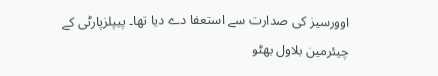اوورسیز کی صدارت سے استعفا دے دیا تھا۔ پیپلزپارٹی کے چیئرمین بلاول بھٹو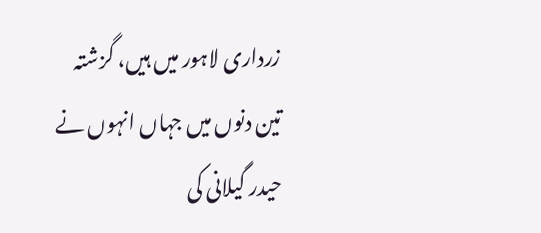زرداری لاہور میں ہیں، گزشتہ تین دنوں میں جہاں انہوں نے حیدر گیلانی کی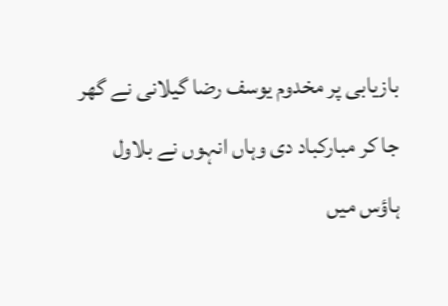بازیابی پر مخدوم یوسف رضا گیلانی نے گھر جا کر مبارکباد دی وہاں انہوں نے بلاول ہاؤس میں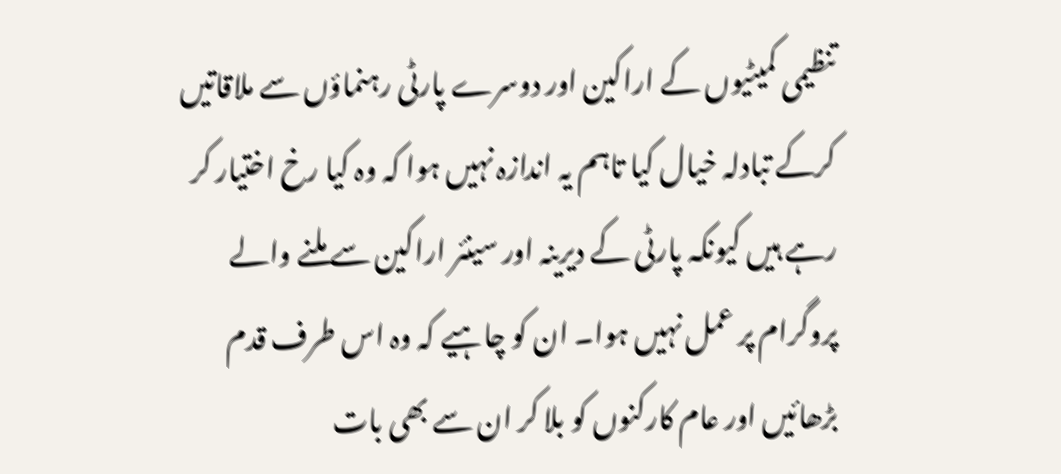تنظیمی کمیٹیوں کے اراکین اور دوسرے پارٹی رہنماؤں سے ملاقاتیں کرکے تبادلہ خیال کیا تاہم یہ اندازہ نہیں ہوا کہ وہ کیا رخ اختیار کر رہے ہیں کیونکہ پارٹی کے دیرینہ اور سینئر اراکین سے ملنے والے پروگرام پر عمل نہیں ہوا۔ ان کو چاہیے کہ وہ اس طرف قدم بڑھائیں اور عام کارکنوں کو بلا کر ان سے بھی بات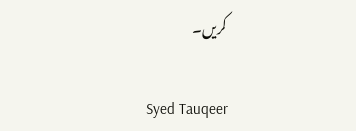کریں۔

Syed Tauqeer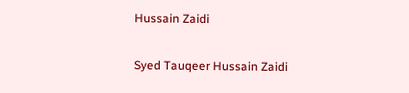Hussain Zaidi

Syed Tauqeer Hussain Zaidi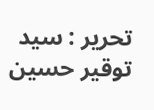تحریر : سید توقیر حسین